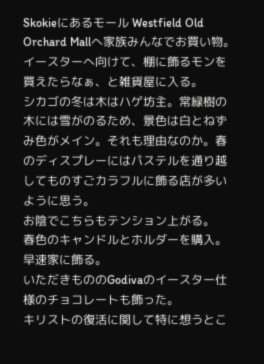Skokieにあるモール Westfield Old Orchard Mallへ家族みんなでお買い物。
イースターへ向けて、棚に飾るモンを買えたらなぁ、と雑貨屋に入る。
シカゴの冬は木はハゲ坊主。常緑樹の木には雪がのるため、景色は白とねずみ色がメイン。それも理由なのか。春のディスプレーにはパステルを通り越してものすごカラフルに飾る店が多いように思う。
お陰でこちらもテンション上がる。
春色のキャンドルとホルダーを購入。
早速家に飾る。
いただきもののGodivaのイースター仕様のチョコレートも飾った。
キリストの復活に関して特に想うとこ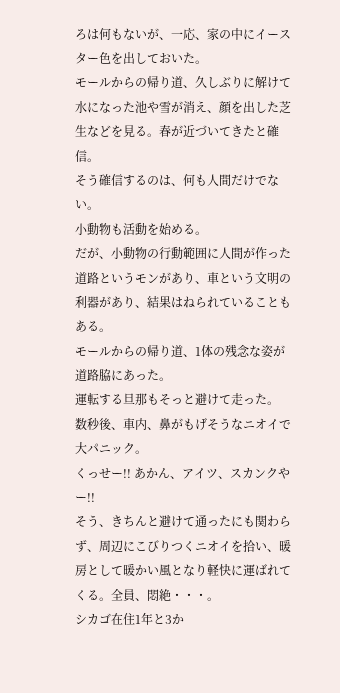ろは何もないが、一応、家の中にイースター色を出しておいた。
モールからの帰り道、久しぶりに解けて水になった池や雪が消え、顔を出した芝生などを見る。春が近づいてきたと確信。
そう確信するのは、何も人間だけでない。
小動物も活動を始める。
だが、小動物の行動範囲に人間が作った道路というモンがあり、車という文明の利器があり、結果はねられていることもある。
モールからの帰り道、1体の残念な姿が道路脇にあった。
運転する旦那もそっと避けて走った。
数秒後、車内、鼻がもげそうなニオイで大パニック。
くっせー!! あかん、アイツ、スカンクやー!!
そう、きちんと避けて通ったにも関わらず、周辺にこびりつくニオイを拾い、暖房として暖かい風となり軽快に運ばれてくる。全員、悶絶・・・。
シカゴ在住1年と3か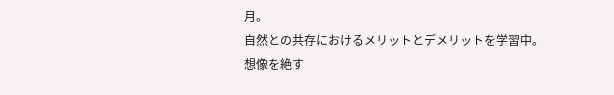月。
自然との共存におけるメリットとデメリットを学習中。
想像を絶す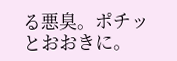る悪臭。ポチッとおおきに。